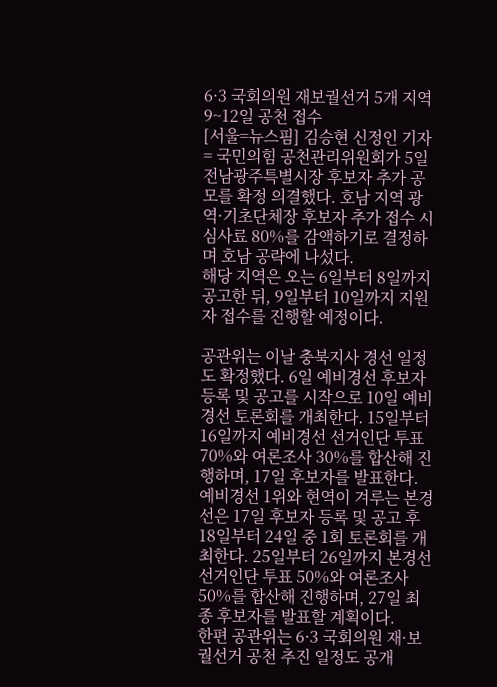6·3 국회의원 재보궐선거 5개 지역 9~12일 공천 접수
[서울=뉴스핌] 김승현 신정인 기자 = 국민의힘 공천관리위원회가 5일 전남광주특별시장 후보자 추가 공모를 확정 의결했다. 호남 지역 광역·기초단체장 후보자 추가 접수 시 심사료 80%를 감액하기로 결정하며 호남 공략에 나섰다.
해당 지역은 오는 6일부터 8일까지 공고한 뒤, 9일부터 10일까지 지원자 접수를 진행할 예정이다.

공관위는 이날 충북지사 경선 일정도 확정했다. 6일 예비경선 후보자 등록 및 공고를 시작으로 10일 예비경선 토론회를 개최한다. 15일부터 16일까지 예비경선 선거인단 투표 70%와 여론조사 30%를 합산해 진행하며, 17일 후보자를 발표한다.
예비경선 1위와 현역이 겨루는 본경선은 17일 후보자 등록 및 공고 후 18일부터 24일 중 1회 토론회를 개최한다. 25일부터 26일까지 본경선 선거인단 투표 50%와 여론조사 50%를 합산해 진행하며, 27일 최종 후보자를 발표할 계획이다.
한편 공관위는 6·3 국회의원 재·보궐선거 공천 추진 일정도 공개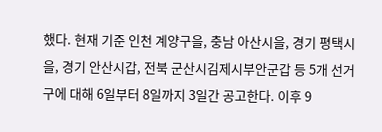했다. 현재 기준 인천 계양구을, 충남 아산시을, 경기 평택시을, 경기 안산시갑, 전북 군산시김제시부안군갑 등 5개 선거구에 대해 6일부터 8일까지 3일간 공고한다. 이후 9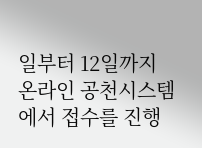일부터 12일까지 온라인 공천시스템에서 접수를 진행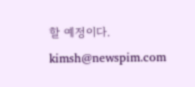할 예정이다.
kimsh@newspim.com